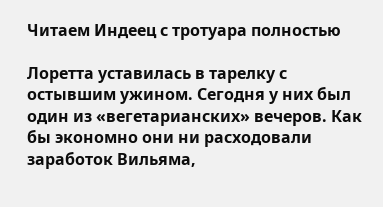Читаем Индеец с тротуара полностью

Лоретта уставилась в тарелку с остывшим ужином. Сегодня у них был один из «вегетарианских» вечеров. Как бы экономно они ни расходовали заработок Вильяма,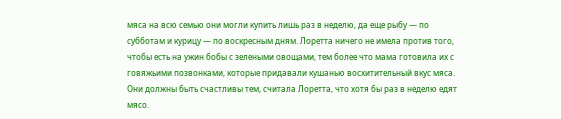мяса на всю семью они могли купить лишь раз в неделю, да еще рыбу — по субботам и курицу — по воскресным дням. Лоретта ничего не имела против того, чтобы есть на ужин бобы с зелеными овощами, тем более что мама готовила их с говяжьими позвонками, которые придавали кушанью восхитительный вкус мяса. Они должны быть счастливы тем, считала Лоретта, что хотя бы раз в неделю едят мясо.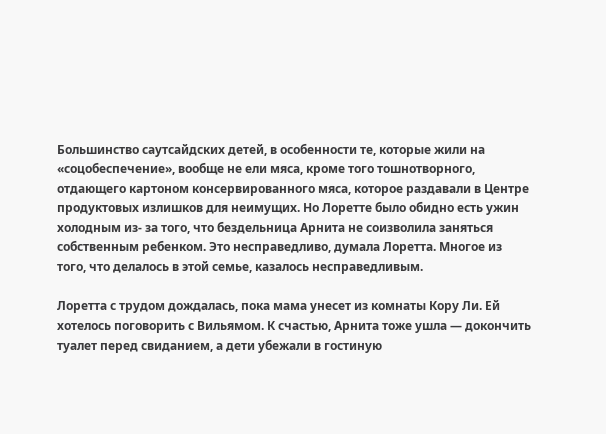Большинство саутсайдских детей, в особенности те, которые жили на «соцобеспечение», вообще не ели мяса, кроме того тошнотворного, отдающего картоном консервированного мяса, которое раздавали в Центре продуктовых излишков для неимущих. Но Лоретте было обидно есть ужин холодным из- за того, что бездельница Арнита не соизволила заняться собственным ребенком. Это несправедливо, думала Лоретта. Многое из того, что делалось в этой семье, казалось несправедливым.

Лоретта с трудом дождалась, пока мама унесет из комнаты Кору Ли. Ей хотелось поговорить с Вильямом. К счастью, Арнита тоже ушла — докончить туалет перед свиданием, а дети убежали в гостиную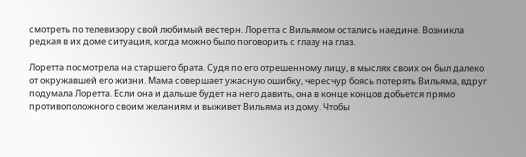смотреть по телевизору свой любимый вестерн. Лоретта с Вильямом остались наедине. Возникла редкая в их доме ситуация, когда можно было поговорить с глазу на глаз.

Лоретта посмотрела на старшего брата. Судя по его отрешенному лицу, в мыслях своих он был далеко от окружавшей его жизни. Мама совершает ужасную ошибку, чересчур боясь потерять Вильяма, вдруг подумала Лоретта. Если она и дальше будет на него давить, она в конце концов добьется прямо противоположного своим желаниям и выживет Вильяма из дому. Чтобы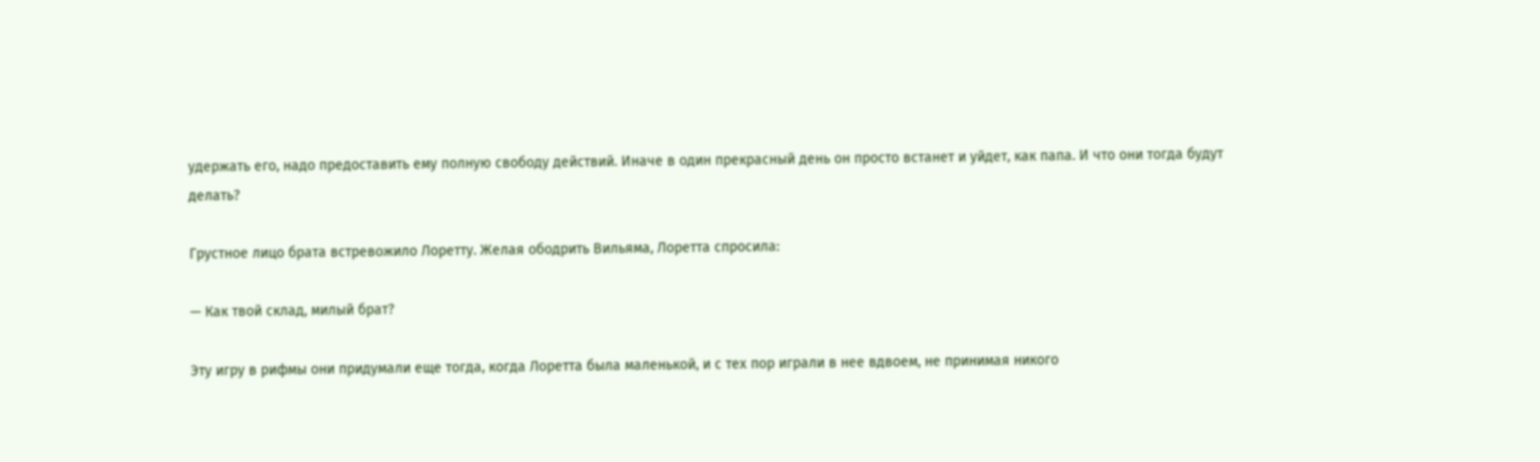удержать его, надо предоставить ему полную свободу действий. Иначе в один прекрасный день он просто встанет и уйдет, как папа. И что они тогда будут делать?

Грустное лицо брата встревожило Лоретту. Желая ободрить Вильяма, Лоретта спросила:

— Как твой склад, милый брат?

Эту игру в рифмы они придумали еще тогда, когда Лоретта была маленькой, и с тех пор играли в нее вдвоем, не принимая никого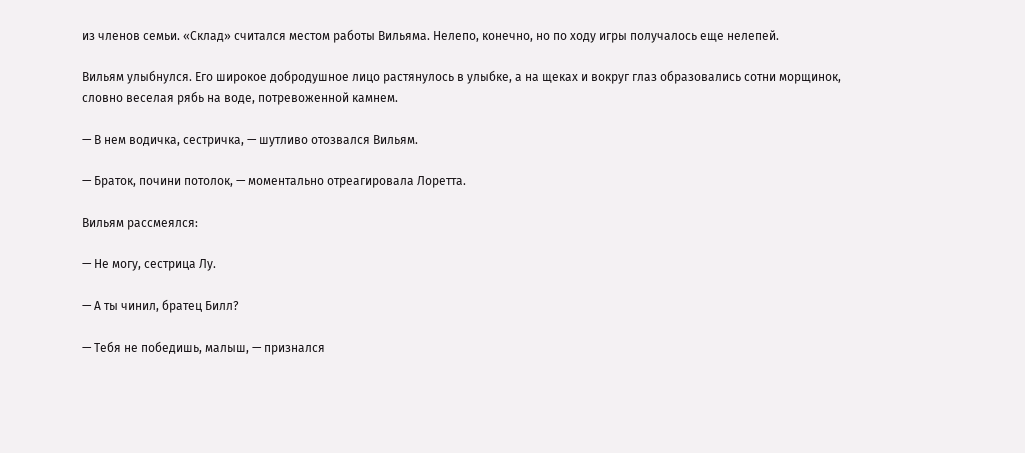из членов семьи. «Склад» считался местом работы Вильяма. Нелепо, конечно, но по ходу игры получалось еще нелепей.

Вильям улыбнулся. Его широкое добродушное лицо растянулось в улыбке, а на щеках и вокруг глаз образовались сотни морщинок, словно веселая рябь на воде, потревоженной камнем.

— В нем водичка, сестричка, — шутливо отозвался Вильям.

— Браток, почини потолок, — моментально отреагировала Лоретта.

Вильям рассмеялся:

— Не могу, сестрица Лу.

— А ты чинил, братец Билл?

— Тебя не победишь, малыш, — признался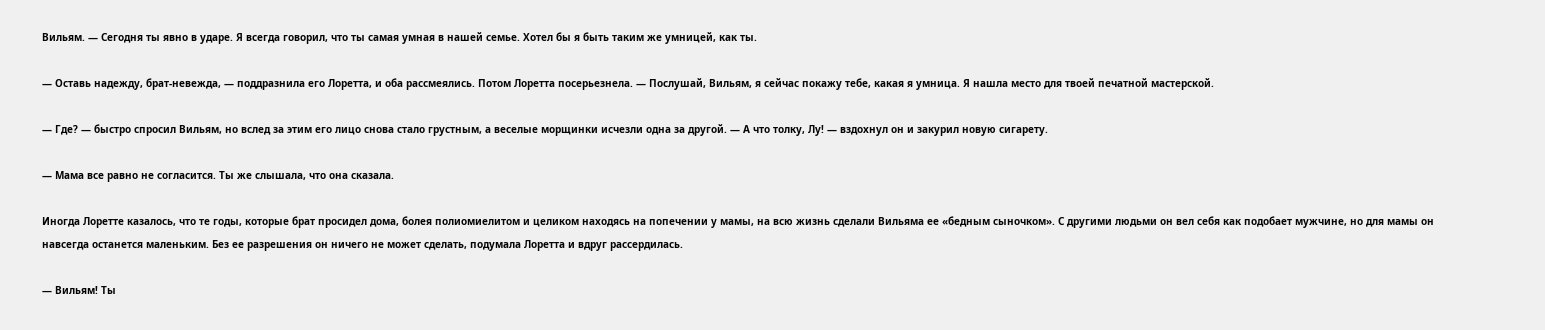Вильям. — Сегодня ты явно в ударе. Я всегда говорил, что ты самая умная в нашей семье. Хотел бы я быть таким же умницей, как ты.

— Оставь надежду, брат-невежда, — поддразнила его Лоретта, и оба рассмеялись. Потом Лоретта посерьезнела. — Послушай, Вильям, я сейчас покажу тебе, какая я умница. Я нашла место для твоей печатной мастерской.

— Где? — быстро спросил Вильям, но вслед за этим его лицо снова стало грустным, а веселые морщинки исчезли одна за другой. — А что толку, Лу! — вздохнул он и закурил новую сигарету.

— Мама все равно не согласится. Ты же слышала, что она сказала.

Иногда Лоретте казалось, что те годы, которые брат просидел дома, болея полиомиелитом и целиком находясь на попечении у мамы, на всю жизнь сделали Вильяма ее «бедным сыночком». С другими людьми он вел себя как подобает мужчине, но для мамы он навсегда останется маленьким. Без ее разрешения он ничего не может сделать, подумала Лоретта и вдруг рассердилась.

— Вильям! Ты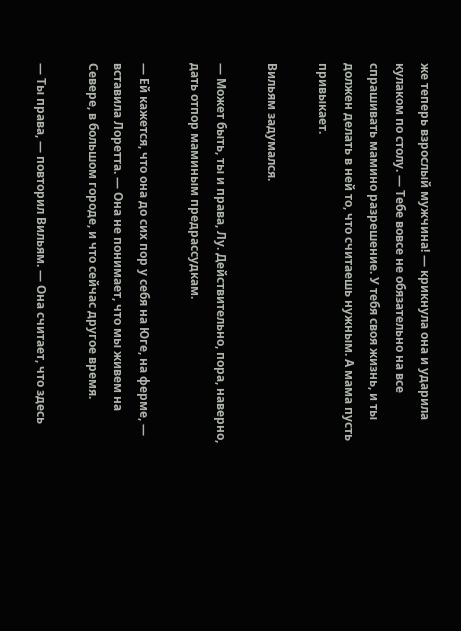же теперь взрослый мужчина! — крикнула она и ударила кулаком по столу. — Тебе вовсе не обязательно на все спрашивать мамино разрешение. У тебя своя жизнь, и ты должен делать в ней то, что считаешь нужным. А мама пусть привыкает.

Вильям задумался.

— Может быть, ты и права, Лу. Действительно, пора, наверно, дать отпор маминым предрассудкам.

— Ей кажется, что она до сих пор у себя на Юге, на ферме, — вставила Лоретта. — Она не понимает, что мы живем на Севере, в большом городе, и что сейчас другое время.

— Ты права, — повторил Вильям. — Она считает, что здесь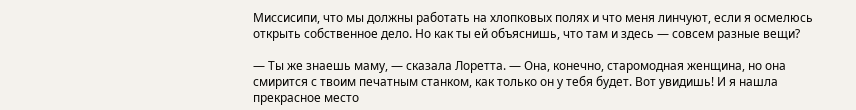Миссисипи, что мы должны работать на хлопковых полях и что меня линчуют, если я осмелюсь открыть собственное дело. Но как ты ей объяснишь, что там и здесь — совсем разные вещи?

— Ты же знаешь маму, — сказала Лоретта. — Она, конечно, старомодная женщина, но она смирится с твоим печатным станком, как только он у тебя будет. Вот увидишь! И я нашла прекрасное место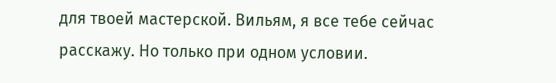для твоей мастерской. Вильям, я все тебе сейчас расскажу. Но только при одном условии.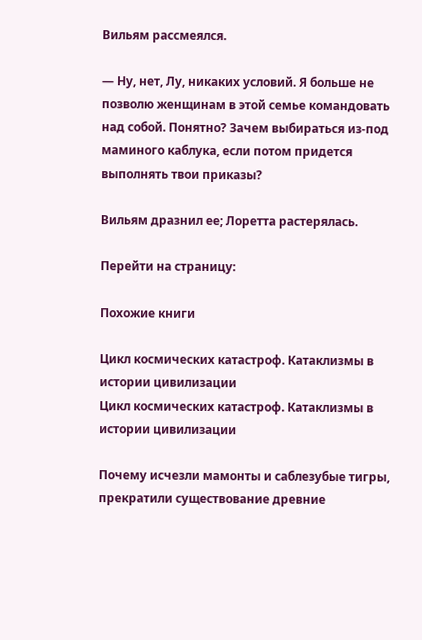Вильям рассмеялся.

— Ну, нет, Лу, никаких условий. Я больше не позволю женщинам в этой семье командовать над собой. Понятно? Зачем выбираться из-под маминого каблука, если потом придется выполнять твои приказы?

Вильям дразнил ее; Лоретта растерялась.

Перейти на страницу:

Похожие книги

Цикл космических катастроф. Катаклизмы в истории цивилизации
Цикл космических катастроф. Катаклизмы в истории цивилизации

Почему исчезли мамонты и саблезубые тигры, прекратили существование древние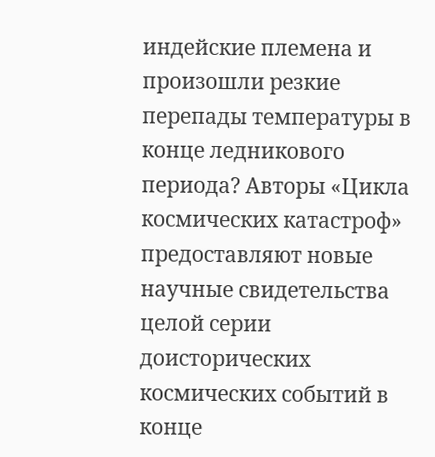индейские племена и произошли резкие перепады температуры в конце ледникового периода? Авторы «Цикла космических катастроф» предоставляют новые научные свидетельства целой серии доисторических космических событий в конце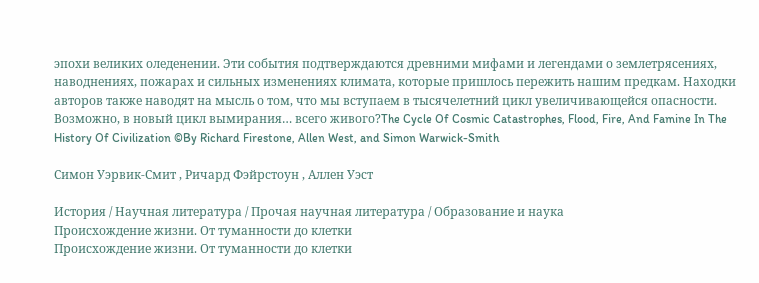эпохи великих оледенении. Эти события подтверждаются древними мифами и легендами о землетрясениях, наводнениях, пожарах и сильных изменениях климата, которые пришлось пережить нашим предкам. Находки авторов также наводят на мысль о том, что мы вступаем в тысячелетний цикл увеличивающейся опасности. Возможно, в новый цикл вымирания… всего живого?The Cycle Of Cosmic Catastrophes, Flood, Fire, And Famine In The History Of Civilization ©By Richard Firestone, Allen West, and Simon Warwick-Smith

Симон Уэрвик-Смит , Ричард Фэйрстоун , Аллен Уэст

История / Научная литература / Прочая научная литература / Образование и наука
Происхождение жизни. От туманности до клетки
Происхождение жизни. От туманности до клетки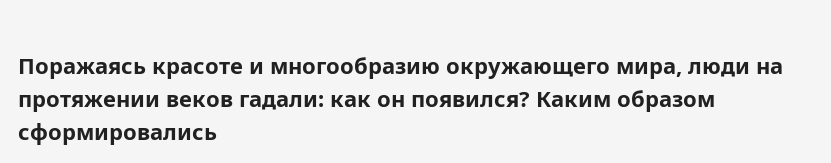Поражаясь красоте и многообразию окружающего мира, люди на протяжении веков гадали: как он появился? Каким образом сформировались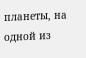планеты, на одной из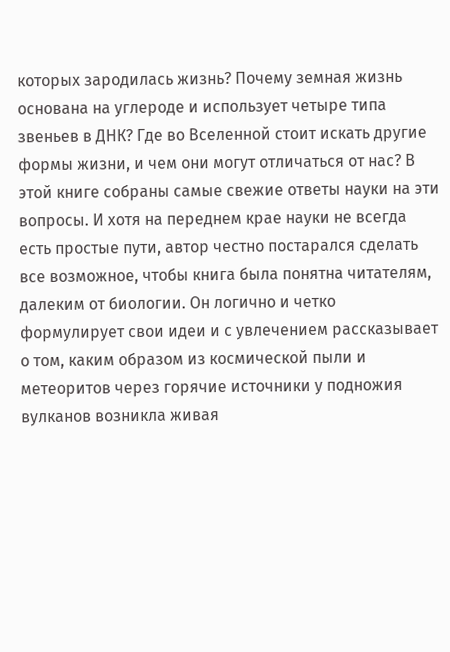которых зародилась жизнь? Почему земная жизнь основана на углероде и использует четыре типа звеньев в ДНК? Где во Вселенной стоит искать другие формы жизни, и чем они могут отличаться от нас? В этой книге собраны самые свежие ответы науки на эти вопросы. И хотя на переднем крае науки не всегда есть простые пути, автор честно постарался сделать все возможное, чтобы книга была понятна читателям, далеким от биологии. Он логично и четко формулирует свои идеи и с увлечением рассказывает о том, каким образом из космической пыли и метеоритов через горячие источники у подножия вулканов возникла живая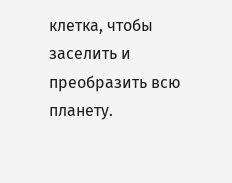клетка, чтобы заселить и преобразить всю планету.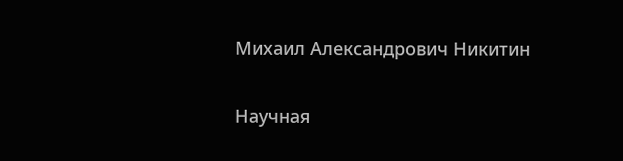Михаил Александрович Никитин

Научная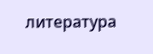литература